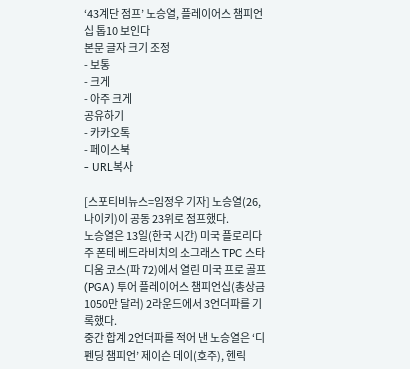‘43계단 점프’ 노승열, 플레이어스 챔피언십 톱10 보인다
본문 글자 크기 조정
- 보통
- 크게
- 아주 크게
공유하기
- 카카오톡
- 페이스북
- URL복사

[스포티비뉴스=임정우 기자] 노승열(26, 나이키)이 공동 23위로 점프했다.
노승열은 13일(한국 시간) 미국 플로리다주 폰테 베드라비치의 소그래스 TPC 스타디움 코스(파 72)에서 열린 미국 프로 골프(PGA) 투어 플레이어스 챔피언십(총상금 1050만 달러) 2라운드에서 3언더파를 기록했다.
중간 합계 2언더파를 적어 낸 노승열은 ‘디펜딩 챔피언’ 제이슨 데이(호주), 헨릭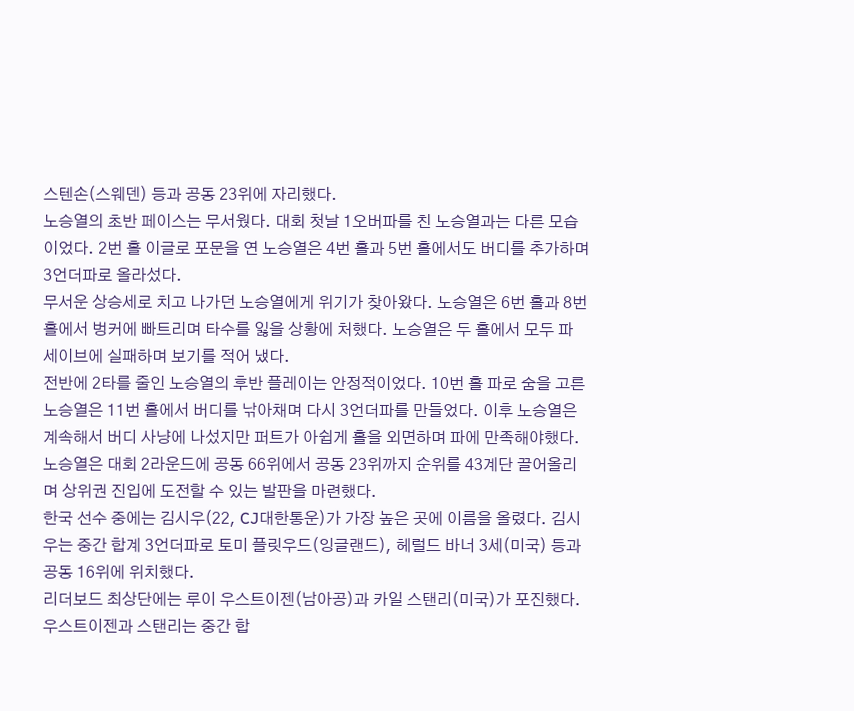스텐손(스웨덴) 등과 공동 23위에 자리했다.
노승열의 초반 페이스는 무서웠다. 대회 첫날 1오버파를 친 노승열과는 다른 모습이었다. 2번 홀 이글로 포문을 연 노승열은 4번 홀과 5번 홀에서도 버디를 추가하며 3언더파로 올라섰다.
무서운 상승세로 치고 나가던 노승열에게 위기가 찾아왔다. 노승열은 6번 홀과 8번 홀에서 벙커에 빠트리며 타수를 잃을 상황에 처했다. 노승열은 두 홀에서 모두 파 세이브에 실패하며 보기를 적어 냈다.
전반에 2타를 줄인 노승열의 후반 플레이는 안정적이었다. 10번 홀 파로 숨을 고른 노승열은 11번 홀에서 버디를 낚아채며 다시 3언더파를 만들었다. 이후 노승열은 계속해서 버디 사냥에 나섰지만 퍼트가 아쉽게 홀을 외면하며 파에 만족해야했다.
노승열은 대회 2라운드에 공동 66위에서 공동 23위까지 순위를 43계단 끌어올리며 상위권 진입에 도전할 수 있는 발판을 마련했다.
한국 선수 중에는 김시우(22, CJ대한통운)가 가장 높은 곳에 이름을 올렸다. 김시우는 중간 합계 3언더파로 토미 플릿우드(잉글랜드), 헤럴드 바너 3세(미국) 등과 공동 16위에 위치했다.
리더보드 최상단에는 루이 우스트이젠(남아공)과 카일 스탠리(미국)가 포진했다. 우스트이젠과 스탠리는 중간 합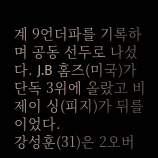계 9언더파를 기록하며 공동 선두로 나섰다. J.B 홈즈(미국)가 단독 3위에 올랐고 비제이 싱(피지)가 뒤를 이었다.
강성훈(31)은 2오버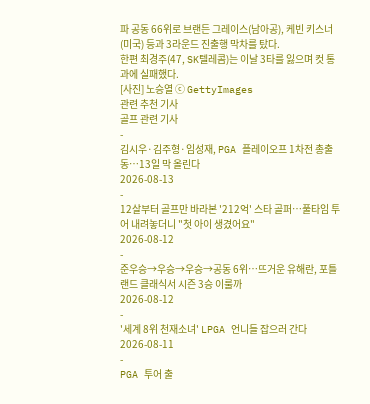파 공동 66위로 브랜든 그레이스(남아공), 케빈 키스너(미국) 등과 3라운드 진출행 막차를 탔다.
한편 최경주(47, SK텔레콤)는 이날 3타를 잃으며 컷 통과에 실패했다.
[사진] 노승열 ⓒ GettyImages
관련 추천 기사
골프 관련 기사
-
김시우·김주형·임성재, PGA 플레이오프 1차전 총출동…13일 막 올린다
2026-08-13
-
12살부터 골프만 바라본 '212억' 스타 골퍼…풀타임 투어 내려놓더니 "첫 아이 생겼어요"
2026-08-12
-
준우승→우승→우승→공동 6위…뜨거운 유해란, 포틀랜드 클래식서 시즌 3승 이룰까
2026-08-12
-
'세계 8위 천재소녀' LPGA 언니들 잡으러 간다
2026-08-11
-
PGA 투어 출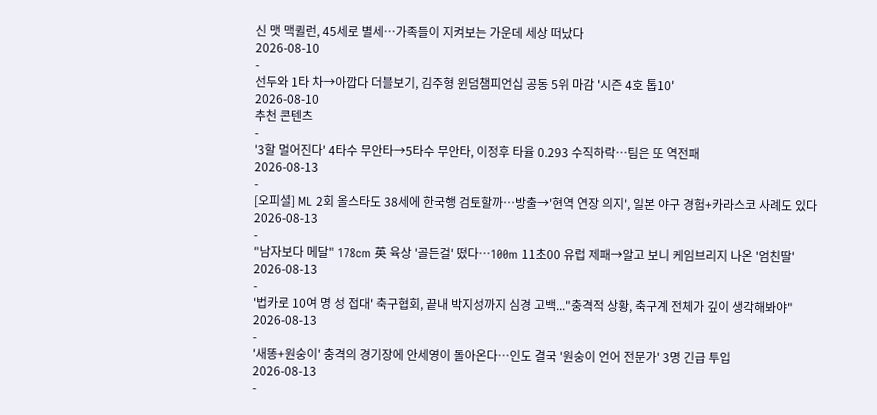신 맷 맥퀼런, 45세로 별세…가족들이 지켜보는 가운데 세상 떠났다
2026-08-10
-
선두와 1타 차→아깝다 더블보기, 김주형 윈덤챔피언십 공동 5위 마감 '시즌 4호 톱10'
2026-08-10
추천 콘텐츠
-
'3할 멀어진다' 4타수 무안타→5타수 무안타, 이정후 타율 0.293 수직하락…팀은 또 역전패
2026-08-13
-
[오피셜] ML 2회 올스타도 38세에 한국행 검토할까…방출→'현역 연장 의지', 일본 야구 경험+카라스코 사례도 있다
2026-08-13
-
"남자보다 메달" 178cm 英 육상 '골든걸' 떴다…100m 11초00 유럽 제패→알고 보니 케임브리지 나온 '엄친딸'
2026-08-13
-
'법카로 10여 명 성 접대' 축구협회, 끝내 박지성까지 심경 고백..."충격적 상황, 축구계 전체가 깊이 생각해봐야"
2026-08-13
-
'새똥+원숭이' 충격의 경기장에 안세영이 돌아온다…인도 결국 '원숭이 언어 전문가' 3명 긴급 투입
2026-08-13
-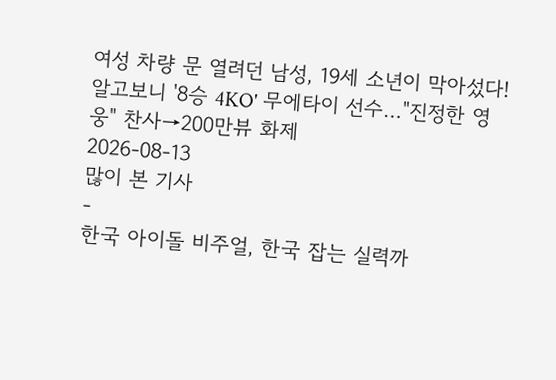여성 차량 문 열려던 남성, 19세 소년이 막아섰다! 알고보니 '8승 4KO' 무에타이 선수…"진정한 영웅" 찬사→200만뷰 화제
2026-08-13
많이 본 기사
-
한국 아이돌 비주얼, 한국 잡는 실력까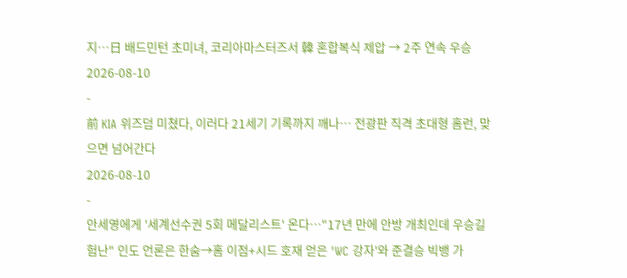지…日 배드민턴 초미녀, 코리아마스터즈서 韓 혼합복식 제압 → 2주 연속 우승
2026-08-10
-
前 KIA 위즈덤 미쳤다, 이러다 21세기 기록까지 깨나… 전광판 직격 초대형 홈런, 맞으면 넘어간다
2026-08-10
-
안세영에게 '세계선수권 5회 메달리스트' 온다…"17년 만에 안방 개최인데 우승길 험난" 인도 언론은 한숨→홈 이점+시드 호재 얻은 'WC 강자'와 준결승 빅뱅 가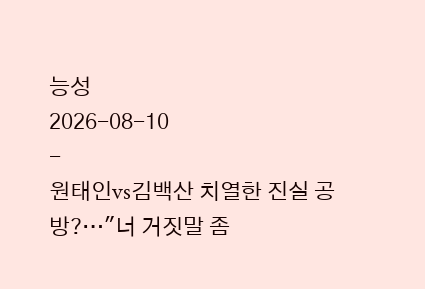능성
2026-08-10
-
원태인vs김백산 치열한 진실 공방?…"너 거짓말 좀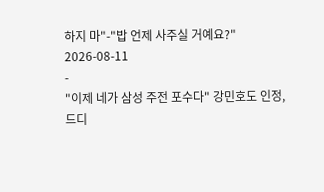하지 마"-"밥 언제 사주실 거예요?"
2026-08-11
-
"이제 네가 삼성 주전 포수다" 강민호도 인정, 드디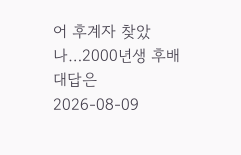어 후계자 찾았나…2000년생 후배 대답은
2026-08-09